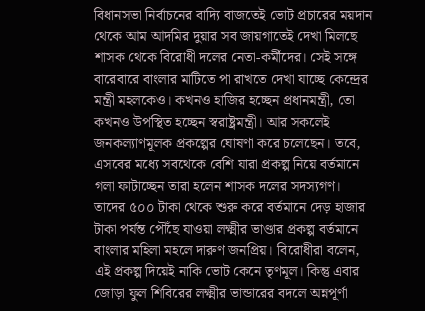বিধানসভা নির্বাচনের বাদ্যি বাজতেই ভোট প্রচারের ময়দান থেকে আম আদমির দুয়ার সব জায়গাতেই দেখা মিলছে শাসক থেকে বিরোধী দলের নেতা-কর্মীদের। সেই সঙ্গে বারেবারে বাংলার মাটিতে পা রাখতে দেখা যাচ্ছে কেন্দ্রের মন্ত্রী মহলকেও। কখনও হাজির হচ্ছেন প্রধানমন্ত্রী, তো কখনও উপস্থিত হচ্ছেন স্বরাষ্ট্রমন্ত্রী। আর সকলেই জনকল্যাণমূলক প্রকল্পের ঘোষণা করে চলেছেন। তবে, এসবের মধ্যে সবথেকে বেশি যারা প্রকল্প নিয়ে বর্তমানে গলা ফাটাচ্ছেন তারা হলেন শাসক দলের সদস্যগণ। তাদের ৫০০ টাকা থেকে শুরু করে বর্তমানে দেড় হাজার টাকা পর্যন্ত পৌঁছে যাওয়া লক্ষ্মীর ভাণ্ডার প্রকল্প বর্তমানে বাংলার মহিলা মহলে দারুণ জনপ্রিয়। বিরোধীরা বলেন, এই প্রকল্প দিয়েই নাকি ভোট কেনে তৃণমূল। কিন্তু এবার জোড়া ফুল শিবিরের লক্ষ্মীর ভান্ডারের বদলে অন্নপূর্ণা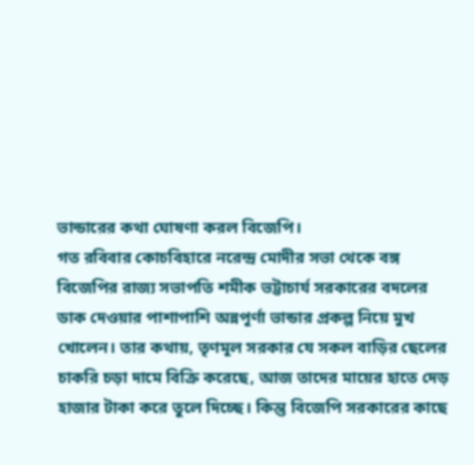ভান্ডারের কথা ঘোষণা করল বিজেপি।
গত রবিবার কোচবিহারে নরেন্দ্র মোদীর সভা থেকে বঙ্গ বিজেপির রাজ্য সভাপতি শমীক ভট্টাচার্য সরকারের বদলের ডাক দেওয়ার পাশাপাশি অন্নপূর্ণা ভান্ডার প্রকল্প নিয়ে মুখ খোলেন। তার কথায়, তৃণমূল সরকার যে সকল বাড়ির ছেলের চাকরি চড়া দামে বিক্রি করেছে, আজ তাদের মায়ের হাতে দেড় হাজার টাকা করে তুলে দিচ্ছে। কিন্তু বিজেপি সরকারের কাছে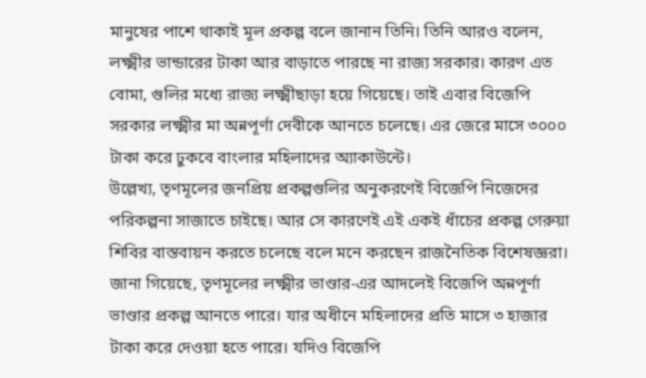মানুষের পাশে থাকাই মূল প্রকল্প বলে জানান তিনি। তিনি আরও বলেন, লক্ষ্মীর ভান্ডারের টাকা আর বাড়াতে পারছে না রাজ্য সরকার। কারণ এত বোমা, গুলির মধ্যে রাজ্য লক্ষ্মীছাড়া হয়ে গিয়েছে। তাই এবার বিজেপি সরকার লক্ষ্মীর মা অন্নপূর্ণা দেবীকে আনতে চলেছে। এর জেরে মাসে ৩০০০ টাকা করে ঢুকবে বাংলার মহিলাদের অ্যাকাউন্টে।
উল্লেখ্য, তৃণমূলের জনপ্রিয় প্রকল্পগুলির অনুকরণেই বিজেপি নিজেদের পরিকল্পনা সাজাতে চাইছে। আর সে কারণেই এই একই ধাঁচের প্রকল্প গেরুয়া শিবির বাস্তবায়ন করতে চলেছে বলে মনে করছেন রাজনৈতিক বিশেষজ্ঞরা। জানা গিয়েছে, তৃণমূলের লক্ষ্মীর ভাণ্ডার-এর আদলেই বিজেপি অন্নপূর্ণা ভাণ্ডার প্রকল্প আনতে পারে। যার অধীনে মহিলাদের প্রতি মাসে ৩ হাজার টাকা করে দেওয়া হতে পারে। যদিও বিজেপি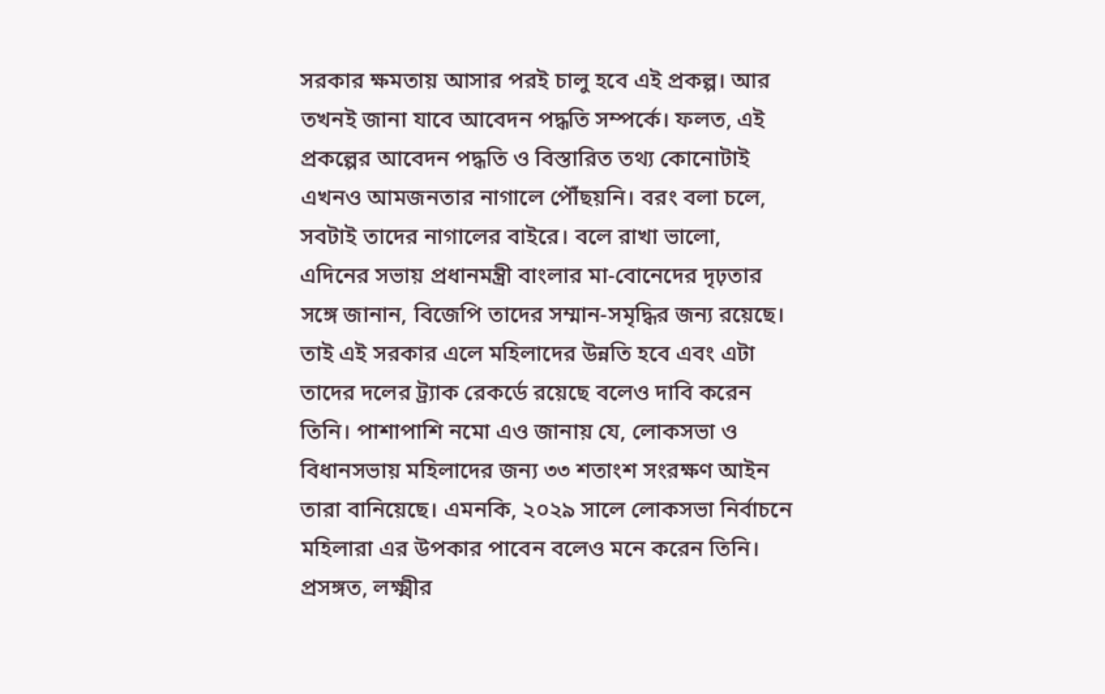সরকার ক্ষমতায় আসার পরই চালু হবে এই প্রকল্প। আর তখনই জানা যাবে আবেদন পদ্ধতি সম্পর্কে। ফলত, এই প্রকল্পের আবেদন পদ্ধতি ও বিস্তারিত তথ্য কোনোটাই এখনও আমজনতার নাগালে পৌঁছয়নি। বরং বলা চলে, সবটাই তাদের নাগালের বাইরে। বলে রাখা ভালো, এদিনের সভায় প্রধানমন্ত্রী বাংলার মা-বোনেদের দৃঢ়তার সঙ্গে জানান, বিজেপি তাদের সম্মান-সমৃদ্ধির জন্য রয়েছে। তাই এই সরকার এলে মহিলাদের উন্নতি হবে এবং এটা তাদের দলের ট্র্যাক রেকর্ডে রয়েছে বলেও দাবি করেন তিনি। পাশাপাশি নমো এও জানায় যে, লোকসভা ও বিধানসভায় মহিলাদের জন্য ৩৩ শতাংশ সংরক্ষণ আইন তারা বানিয়েছে। এমনকি, ২০২৯ সালে লোকসভা নির্বাচনে মহিলারা এর উপকার পাবেন বলেও মনে করেন তিনি।
প্রসঙ্গত, লক্ষ্মীর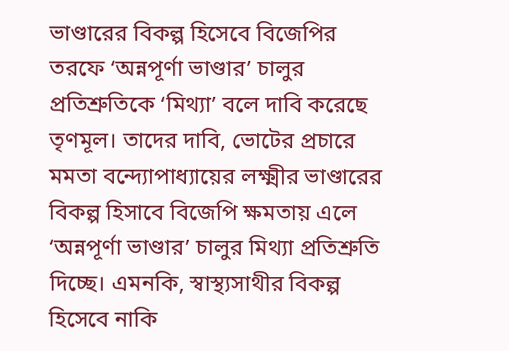ভাণ্ডারের বিকল্প হিসেবে বিজেপির তরফে ‘অন্নপূর্ণা ভাণ্ডার’ চালুর প্রতিশ্রুতিকে ‘মিথ্যা’ বলে দাবি করেছে তৃণমূল। তাদের দাবি, ভোটের প্রচারে মমতা বন্দ্যোপাধ্যায়ের লক্ষ্মীর ভাণ্ডারের বিকল্প হিসাবে বিজেপি ক্ষমতায় এলে ‘অন্নপূর্ণা ভাণ্ডার’ চালুর মিথ্যা প্রতিশ্রুতি দিচ্ছে। এমনকি, স্বাস্থ্যসাথীর বিকল্প হিসেবে নাকি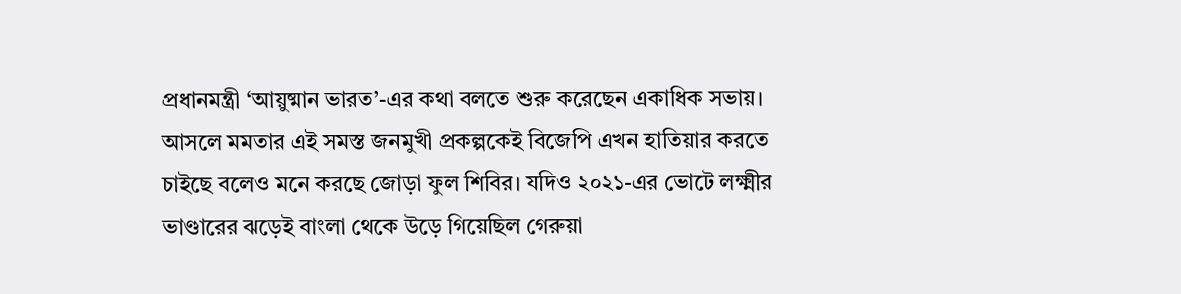প্রধানমন্ত্রী ‘আয়ুষ্মান ভারত’-এর কথা বলতে শুরু করেছেন একাধিক সভায়। আসলে মমতার এই সমস্ত জনমুখী প্রকল্পকেই বিজেপি এখন হাতিয়ার করতে চাইছে বলেও মনে করছে জোড়া ফুল শিবির। যদিও ২০২১-এর ভোটে লক্ষ্মীর ভাণ্ডারের ঝড়েই বাংলা থেকে উড়ে গিয়েছিল গেরুয়া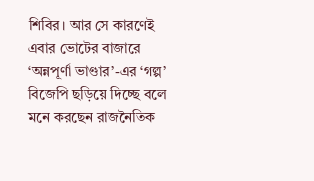শিবির। আর সে কারণেই এবার ভোটের বাজারে ‘অন্নপূর্ণা ভাণ্ডার’-এর ‘গল্প’ বিজেপি ছড়িয়ে দিচ্ছে বলে মনে করছেন রাজনৈতিক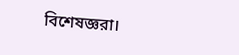বিশেষজ্ঞরা।